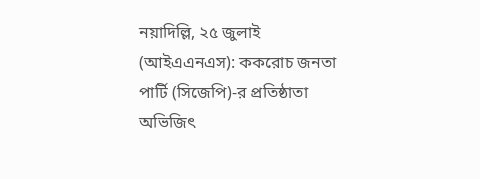নয়াদিল্লি, ২৫ জুলাই (আইএএনএস): ককরোচ জনতা পার্টি (সিজেপি)-র প্রতিষ্ঠাতা অভিজিৎ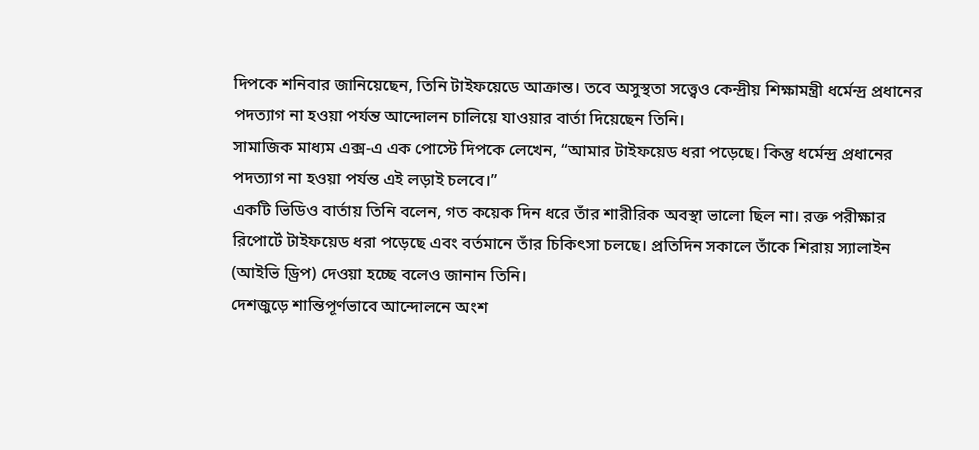দিপকে শনিবার জানিয়েছেন, তিনি টাইফয়েডে আক্রান্ত। তবে অসুস্থতা সত্ত্বেও কেন্দ্রীয় শিক্ষামন্ত্রী ধর্মেন্দ্র প্রধানের পদত্যাগ না হওয়া পর্যন্ত আন্দোলন চালিয়ে যাওয়ার বার্তা দিয়েছেন তিনি।
সামাজিক মাধ্যম এক্স-এ এক পোস্টে দিপকে লেখেন, “আমার টাইফয়েড ধরা পড়েছে। কিন্তু ধর্মেন্দ্র প্রধানের পদত্যাগ না হওয়া পর্যন্ত এই লড়াই চলবে।”
একটি ভিডিও বার্তায় তিনি বলেন, গত কয়েক দিন ধরে তাঁর শারীরিক অবস্থা ভালো ছিল না। রক্ত পরীক্ষার রিপোর্টে টাইফয়েড ধরা পড়েছে এবং বর্তমানে তাঁর চিকিৎসা চলছে। প্রতিদিন সকালে তাঁকে শিরায় স্যালাইন (আইভি ড্রিপ) দেওয়া হচ্ছে বলেও জানান তিনি।
দেশজুড়ে শান্তিপূর্ণভাবে আন্দোলনে অংশ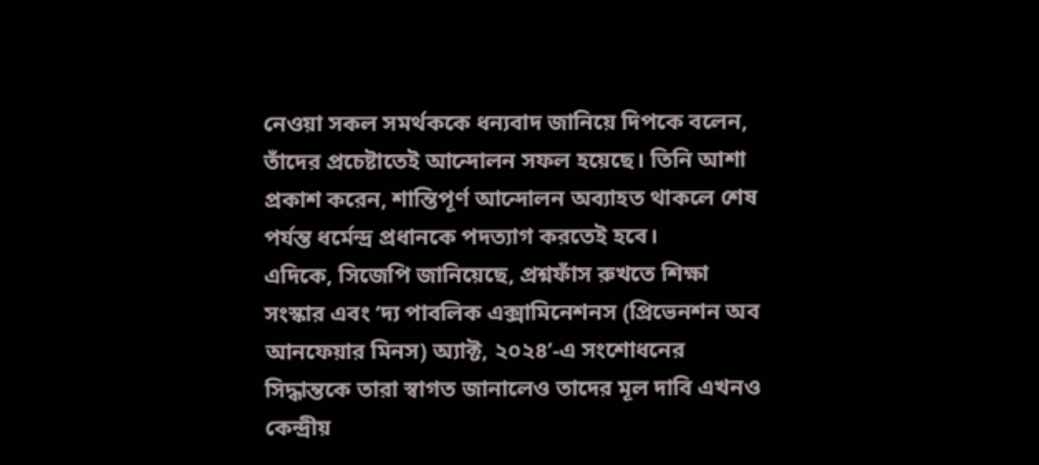নেওয়া সকল সমর্থককে ধন্যবাদ জানিয়ে দিপকে বলেন, তাঁদের প্রচেষ্টাতেই আন্দোলন সফল হয়েছে। তিনি আশা প্রকাশ করেন, শান্তিপূর্ণ আন্দোলন অব্যাহত থাকলে শেষ পর্যন্ত ধর্মেন্দ্র প্রধানকে পদত্যাগ করতেই হবে।
এদিকে, সিজেপি জানিয়েছে, প্রশ্নফাঁস রুখতে শিক্ষা সংস্কার এবং ‘দ্য পাবলিক এক্সামিনেশনস (প্রিভেনশন অব আনফেয়ার মিনস) অ্যাক্ট, ২০২৪’-এ সংশোধনের সিদ্ধান্তকে তারা স্বাগত জানালেও তাদের মূল দাবি এখনও কেন্দ্রীয়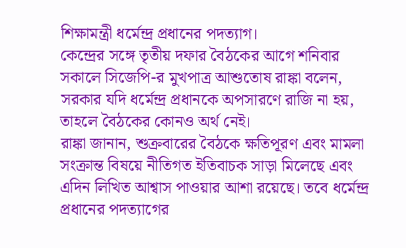শিক্ষামন্ত্রী ধর্মেন্দ্র প্রধানের পদত্যাগ।
কেন্দ্রের সঙ্গে তৃতীয় দফার বৈঠকের আগে শনিবার সকালে সিজেপি-র মুখপাত্র আশুতোষ রাঙ্কা বলেন, সরকার যদি ধর্মেন্দ্র প্রধানকে অপসারণে রাজি না হয়, তাহলে বৈঠকের কোনও অর্থ নেই।
রাঙ্কা জানান, শুক্রবারের বৈঠকে ক্ষতিপূরণ এবং মামলা সংক্রান্ত বিষয়ে নীতিগত ইতিবাচক সাড়া মিলেছে এবং এদিন লিখিত আশ্বাস পাওয়ার আশা রয়েছে। তবে ধর্মেন্দ্র প্রধানের পদত্যাগের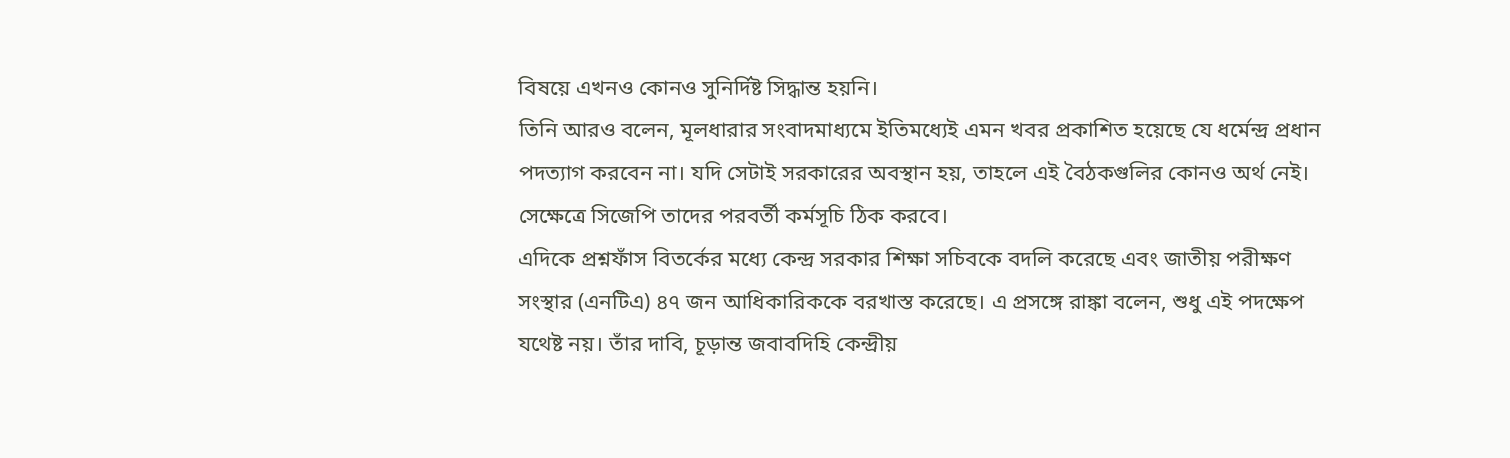বিষয়ে এখনও কোনও সুনির্দিষ্ট সিদ্ধান্ত হয়নি।
তিনি আরও বলেন, মূলধারার সংবাদমাধ্যমে ইতিমধ্যেই এমন খবর প্রকাশিত হয়েছে যে ধর্মেন্দ্র প্রধান পদত্যাগ করবেন না। যদি সেটাই সরকারের অবস্থান হয়, তাহলে এই বৈঠকগুলির কোনও অর্থ নেই। সেক্ষেত্রে সিজেপি তাদের পরবর্তী কর্মসূচি ঠিক করবে।
এদিকে প্রশ্নফাঁস বিতর্কের মধ্যে কেন্দ্র সরকার শিক্ষা সচিবকে বদলি করেছে এবং জাতীয় পরীক্ষণ সংস্থার (এনটিএ) ৪৭ জন আধিকারিককে বরখাস্ত করেছে। এ প্রসঙ্গে রাঙ্কা বলেন, শুধু এই পদক্ষেপ যথেষ্ট নয়। তাঁর দাবি, চূড়ান্ত জবাবদিহি কেন্দ্রীয়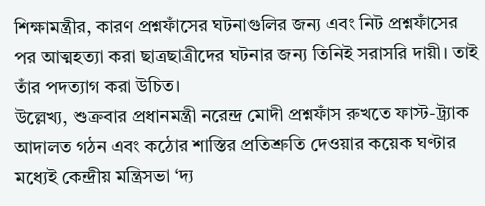শিক্ষামন্ত্রীর, কারণ প্রশ্নফাঁসের ঘটনাগুলির জন্য এবং নিট প্রশ্নফাঁসের পর আত্মহত্যা করা ছাত্রছাত্রীদের ঘটনার জন্য তিনিই সরাসরি দায়ী। তাই তাঁর পদত্যাগ করা উচিত।
উল্লেখ্য, শুক্রবার প্রধানমন্ত্রী নরেন্দ্র মোদী প্রশ্নফাঁস রুখতে ফাস্ট-ট্র্যাক আদালত গঠন এবং কঠোর শাস্তির প্রতিশ্রুতি দেওয়ার কয়েক ঘণ্টার মধ্যেই কেন্দ্রীয় মন্ত্রিসভা ‘দ্য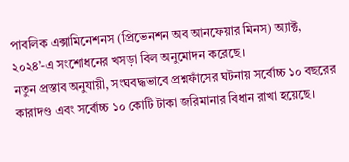পাবলিক এক্সামিনেশনস (প্রিভেনশন অব আনফেয়ার মিনস) অ্যাক্ট, ২০২৪’-এ সংশোধনের খসড়া বিল অনুমোদন করেছে।
নতুন প্রস্তাব অনুযায়ী, সংঘবদ্ধভাবে প্রশ্নফাঁসের ঘটনায় সর্বোচ্চ ১০ বছরের কারাদণ্ড এবং সর্বোচ্চ ১০ কোটি টাকা জরিমানার বিধান রাখা হয়েছে।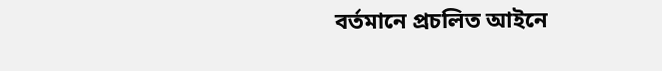বর্তমানে প্রচলিত আইনে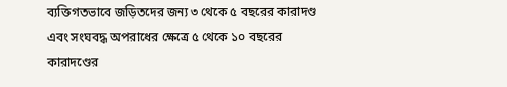ব্যক্তিগতভাবে জড়িতদের জন্য ৩ থেকে ৫ বছরের কারাদণ্ড এবং সংঘবদ্ধ অপরাধের ক্ষেত্রে ৫ থেকে ১০ বছরের কারাদণ্ডের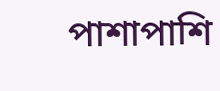পাশাপাশি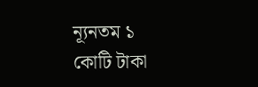ন্যূনতম ১ কোটি টাকা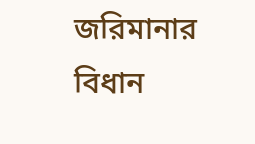জরিমানার বিধান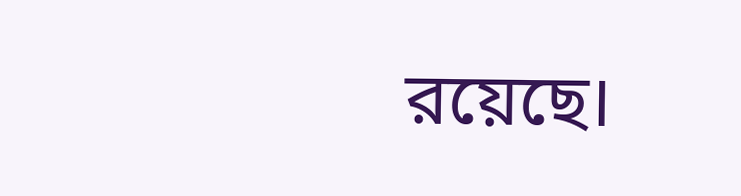রয়েছে।